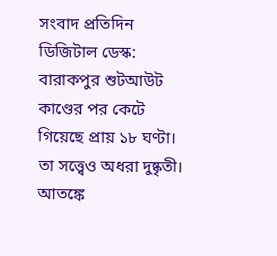সংবাদ প্রতিদিন ডিজিটাল ডেস্ক: বারাকপুর শুটআউট কাণ্ডের পর কেটে গিয়েছে প্রায় ১৮ ঘণ্টা। তা সত্ত্বেও অধরা দুষ্কৃতী। আতঙ্কে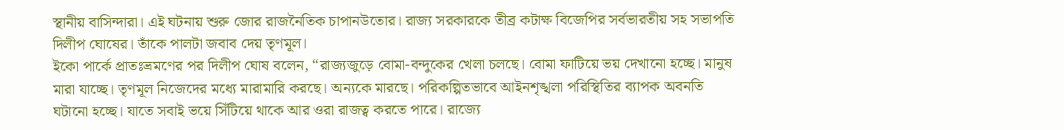স্থানীয় বাসিন্দারা। এই ঘটনায় শুরু জোর রাজনৈতিক চাপানউতোর। রাজ্য সরকারকে তীব্র কটাক্ষ বিজেপির সর্বভারতীয় সহ সভাপতি দিলীপ ঘোষের। তাঁকে পালটা জবাব দেয় তৃণমূল।
ইকো পার্কে প্রাতঃভ্রমণের পর দিলীপ ঘোষ বলেন, “রাজ্যজুড়ে বোমা-বন্দুকের খেলা চলছে। বোমা ফাটিয়ে ভয় দেখানো হচ্ছে। মানুষ মারা যাচ্ছে। তৃণমূল নিজেদের মধ্যে মারামারি করছে। অন্যকে মারছে। পরিকল্পিতভাবে আইনশৃঙ্খলা পরিস্থিতির ব্যাপক অবনতি ঘটানো হচ্ছে। যাতে সবাই ভয়ে সিঁটিয়ে থাকে আর ওরা রাজত্ব করতে পারে। রাজ্যে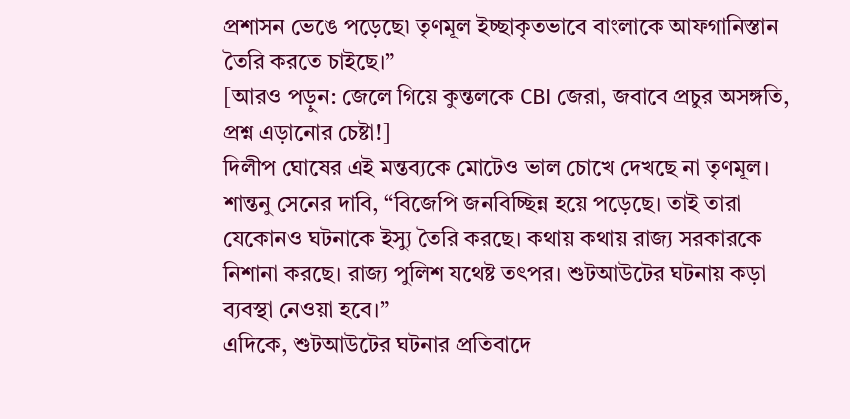প্রশাসন ভেঙে পড়েছে৷ তৃণমূল ইচ্ছাকৃতভাবে বাংলাকে আফগানিস্তান তৈরি করতে চাইছে।”
[আরও পড়ুন: জেলে গিয়ে কুন্তলকে CBI জেরা, জবাবে প্রচুর অসঙ্গতি, প্রশ্ন এড়ানোর চেষ্টা!]
দিলীপ ঘোষের এই মন্তব্যকে মোটেও ভাল চোখে দেখছে না তৃণমূল। শান্তনু সেনের দাবি, “বিজেপি জনবিচ্ছিন্ন হয়ে পড়েছে। তাই তারা যেকোনও ঘটনাকে ইস্যু তৈরি করছে। কথায় কথায় রাজ্য সরকারকে নিশানা করছে। রাজ্য পুলিশ যথেষ্ট তৎপর। শুটআউটের ঘটনায় কড়া ব্যবস্থা নেওয়া হবে।”
এদিকে, শুটআউটের ঘটনার প্রতিবাদে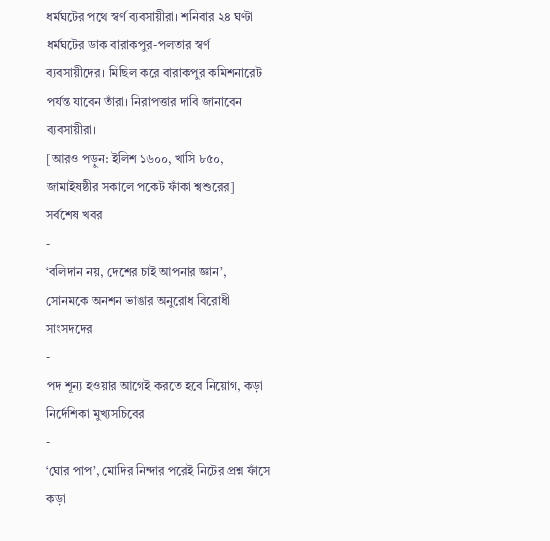ধর্মঘটের পথে স্বর্ণ ব্যবসায়ীরা। শনিবার ২৪ ঘণ্টা ধর্মঘটের ডাক বারাকপুর-পলতার স্বর্ণ ব্যবসায়ীদের। মিছিল করে বারাকপুর কমিশনারেট পর্যন্ত যাবেন তাঁরা। নিরাপত্তার দাবি জানাবেন ব্যবসায়ীরা।
[আরও পড়ুন: ইলিশ ১৬০০, খাসি ৮৫০, জামাইষষ্ঠীর সকালে পকেট ফাঁকা শ্বশুরের]
সর্বশেষ খবর
-
‘বলিদান নয়, দেশের চাই আপনার জ্ঞান’, সোনমকে অনশন ভাঙার অনুরোধ বিরোধী সাংসদদের
-
পদ শূন্য হওয়ার আগেই করতে হবে নিয়োগ, কড়া নির্দেশিকা মুখ্যসচিবের
-
‘ঘোর পাপ’, মোদির নিন্দার পরেই নিটের প্রশ্ন ফাঁসে কড়া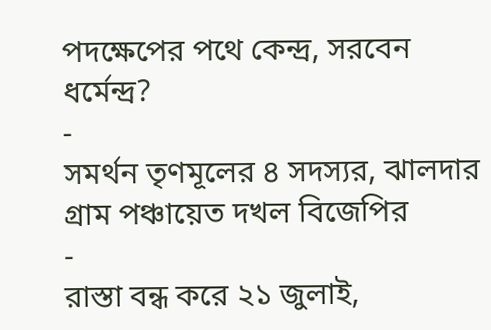পদক্ষেপের পথে কেন্দ্র, সরবেন ধর্মেন্দ্র?
-
সমর্থন তৃণমূলের ৪ সদস্যর, ঝালদার গ্রাম পঞ্চায়েত দখল বিজেপির
-
রাস্তা বন্ধ করে ২১ জুলাই,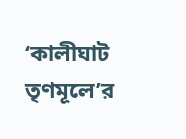‘কালীঘাট তৃণমূলে’র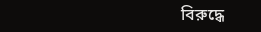বিরুদ্ধে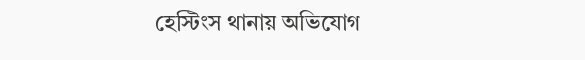হেস্টিংস থানায় অভিযোগ